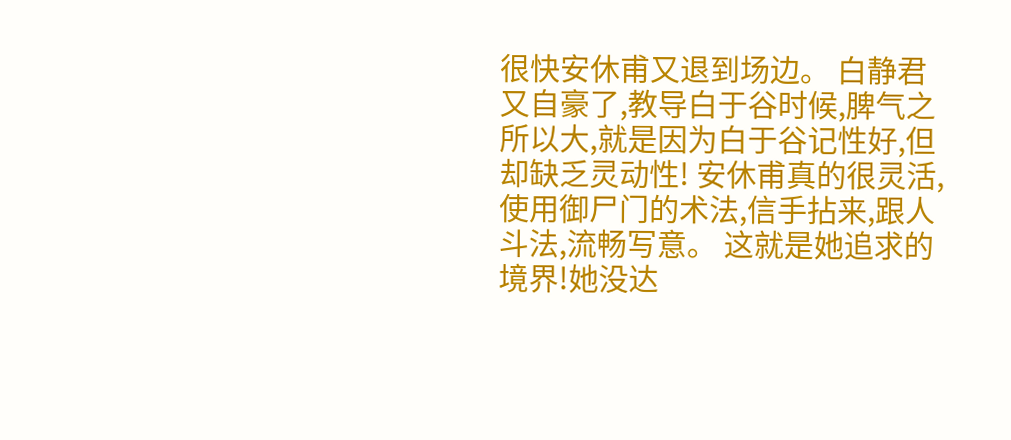很快安休甫又退到场边。 白静君又自豪了,教导白于谷时候,脾气之所以大,就是因为白于谷记性好,但却缺乏灵动性! 安休甫真的很灵活,使用御尸门的术法,信手拈来,跟人斗法,流畅写意。 这就是她追求的境界!她没达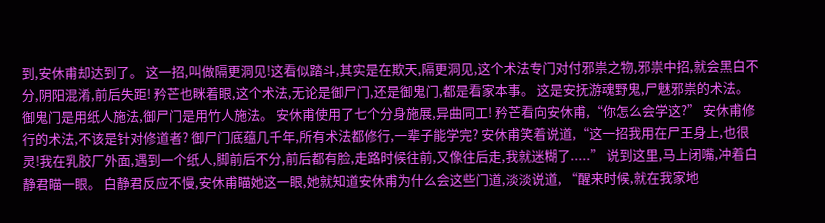到,安休甫却达到了。 这一招,叫做隔更洞见!这看似踏斗,其实是在欺天,隔更洞见,这个术法专门对付邪祟之物,邪祟中招,就会黑白不分,阴阳混淆,前后失距! 矜芒也眯着眼,这个术法,无论是御尸门,还是御鬼门,都是看家本事。 这是安抚游魂野鬼,尸魅邪祟的术法。 御鬼门是用纸人施法,御尸门是用竹人施法。 安休甫使用了七个分身施展,异曲同工! 矜芒看向安休甫,“你怎么会学这?” 安休甫修行的术法,不该是针对修道者? 御尸门底蕴几千年,所有术法都修行,一辈子能学完? 安休甫笑着说道,“这一招我用在尸王身上,也很灵!我在乳胶厂外面,遇到一个纸人,脚前后不分,前后都有脸,走路时候往前,又像往后走,我就迷糊了.....” 说到这里,马上闭嘴,冲着白静君瞄一眼。 白静君反应不慢,安休甫瞄她这一眼,她就知道安休甫为什么会这些门道,淡淡说道, “醒来时候,就在我家地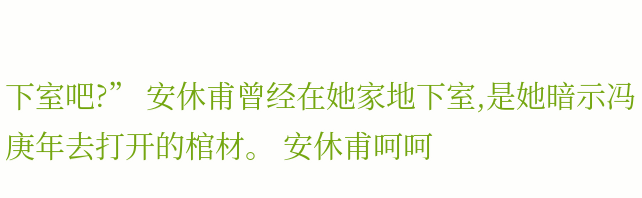下室吧?” 安休甫曾经在她家地下室,是她暗示冯庚年去打开的棺材。 安休甫呵呵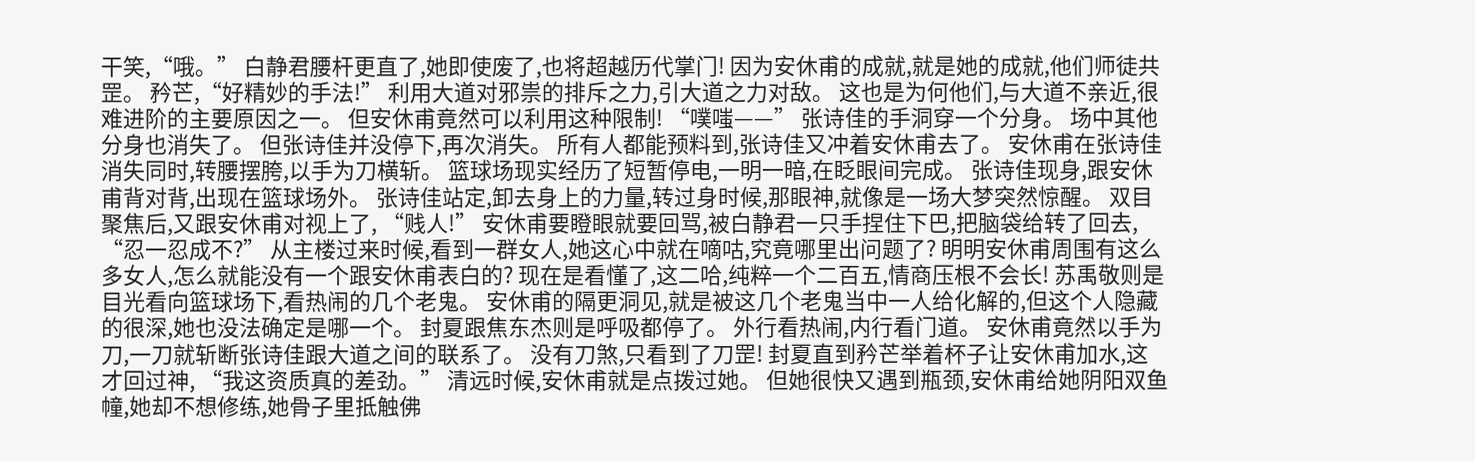干笑,“哦。” 白静君腰杆更直了,她即使废了,也将超越历代掌门! 因为安休甫的成就,就是她的成就,他们师徒共罡。 矜芒,“好精妙的手法!” 利用大道对邪祟的排斥之力,引大道之力对敌。 这也是为何他们,与大道不亲近,很难进阶的主要原因之一。 但安休甫竟然可以利用这种限制! “噗嗤——” 张诗佳的手洞穿一个分身。 场中其他分身也消失了。 但张诗佳并没停下,再次消失。 所有人都能预料到,张诗佳又冲着安休甫去了。 安休甫在张诗佳消失同时,转腰摆胯,以手为刀横斩。 篮球场现实经历了短暂停电,一明一暗,在眨眼间完成。 张诗佳现身,跟安休甫背对背,出现在篮球场外。 张诗佳站定,卸去身上的力量,转过身时候,那眼神,就像是一场大梦突然惊醒。 双目聚焦后,又跟安休甫对视上了, “贱人!” 安休甫要瞪眼就要回骂,被白静君一只手捏住下巴,把脑袋给转了回去, “忍一忍成不?” 从主楼过来时候,看到一群女人,她这心中就在嘀咕,究竟哪里出问题了? 明明安休甫周围有这么多女人,怎么就能没有一个跟安休甫表白的? 现在是看懂了,这二哈,纯粹一个二百五,情商压根不会长! 苏禹敬则是目光看向篮球场下,看热闹的几个老鬼。 安休甫的隔更洞见,就是被这几个老鬼当中一人给化解的,但这个人隐藏的很深,她也没法确定是哪一个。 封夏跟焦东杰则是呼吸都停了。 外行看热闹,内行看门道。 安休甫竟然以手为刀,一刀就斩断张诗佳跟大道之间的联系了。 没有刀煞,只看到了刀罡! 封夏直到矜芒举着杯子让安休甫加水,这才回过神, “我这资质真的差劲。” 清远时候,安休甫就是点拨过她。 但她很快又遇到瓶颈,安休甫给她阴阳双鱼幢,她却不想修练,她骨子里抵触佛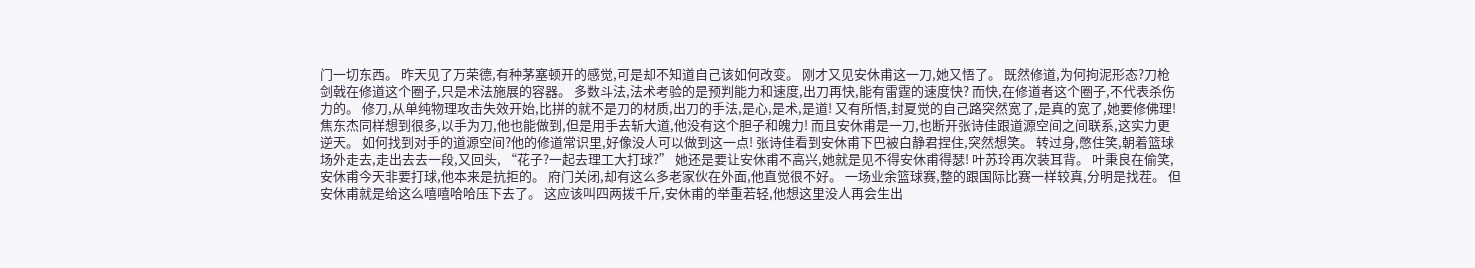门一切东西。 昨天见了万荣德,有种茅塞顿开的感觉,可是却不知道自己该如何改变。 刚才又见安休甫这一刀,她又悟了。 既然修道,为何拘泥形态?刀枪剑戟在修道这个圈子,只是术法施展的容器。 多数斗法,法术考验的是预判能力和速度,出刀再快,能有雷霆的速度快? 而快,在修道者这个圈子,不代表杀伤力的。 修刀,从单纯物理攻击失效开始,比拼的就不是刀的材质,出刀的手法,是心,是术,是道! 又有所悟,封夏觉的自己路突然宽了,是真的宽了,她要修佛理! 焦东杰同样想到很多,以手为刀,他也能做到,但是用手去斩大道,他没有这个胆子和魄力! 而且安休甫是一刀,也断开张诗佳跟道源空间之间联系,这实力更逆天。 如何找到对手的道源空间?他的修道常识里,好像没人可以做到这一点! 张诗佳看到安休甫下巴被白静君捏住,突然想笑。 转过身,憋住笑,朝着篮球场外走去,走出去去一段,又回头, “花子?一起去理工大打球?” 她还是要让安休甫不高兴,她就是见不得安休甫得瑟! 叶苏玲再次装耳背。 叶秉良在偷笑,安休甫今天非要打球,他本来是抗拒的。 府门关闭,却有这么多老家伙在外面,他直觉很不好。 一场业余篮球赛,整的跟国际比赛一样较真,分明是找茬。 但安休甫就是给这么嘻嘻哈哈压下去了。 这应该叫四两拨千斤,安休甫的举重若轻,他想这里没人再会生出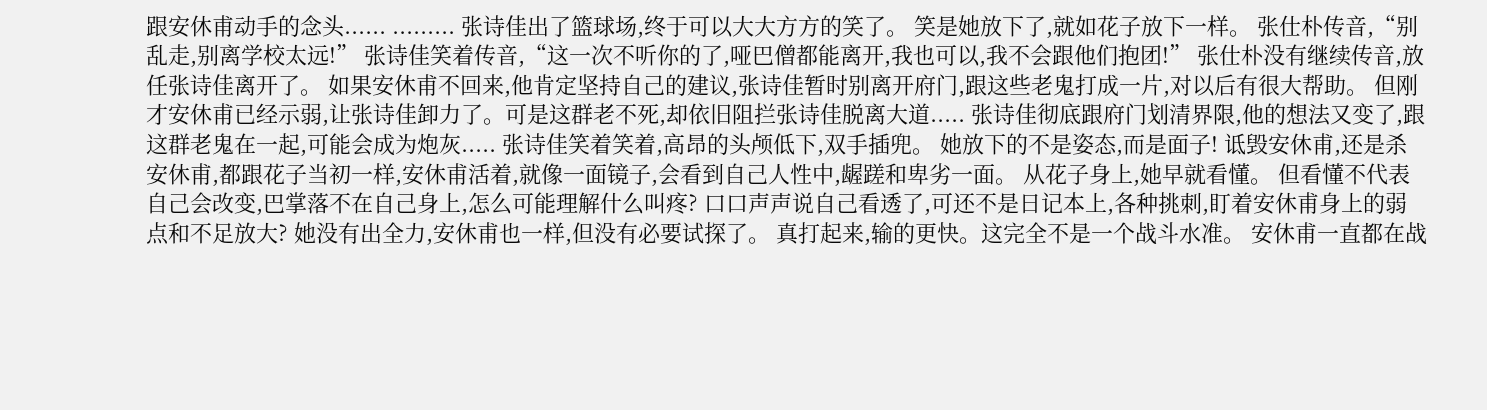跟安休甫动手的念头...... ......... 张诗佳出了篮球场,终于可以大大方方的笑了。 笑是她放下了,就如花子放下一样。 张仕朴传音,“别乱走,别离学校太远!” 张诗佳笑着传音,“这一次不听你的了,哑巴僧都能离开,我也可以,我不会跟他们抱团!” 张仕朴没有继续传音,放任张诗佳离开了。 如果安休甫不回来,他肯定坚持自己的建议,张诗佳暂时别离开府门,跟这些老鬼打成一片,对以后有很大帮助。 但刚才安休甫已经示弱,让张诗佳卸力了。可是这群老不死,却依旧阻拦张诗佳脱离大道..... 张诗佳彻底跟府门划清界限,他的想法又变了,跟这群老鬼在一起,可能会成为炮灰..... 张诗佳笑着笑着,高昂的头颅低下,双手插兜。 她放下的不是姿态,而是面子! 诋毁安休甫,还是杀安休甫,都跟花子当初一样,安休甫活着,就像一面镜子,会看到自己人性中,龌蹉和卑劣一面。 从花子身上,她早就看懂。 但看懂不代表自己会改变,巴掌落不在自己身上,怎么可能理解什么叫疼? 口口声声说自己看透了,可还不是日记本上,各种挑刺,盯着安休甫身上的弱点和不足放大? 她没有出全力,安休甫也一样,但没有必要试探了。 真打起来,输的更快。这完全不是一个战斗水准。 安休甫一直都在战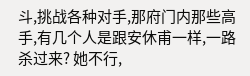斗,挑战各种对手,那府门内那些高手,有几个人是跟安休甫一样,一路杀过来? 她不行,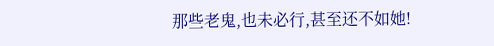那些老鬼,也未必行,甚至还不如她!